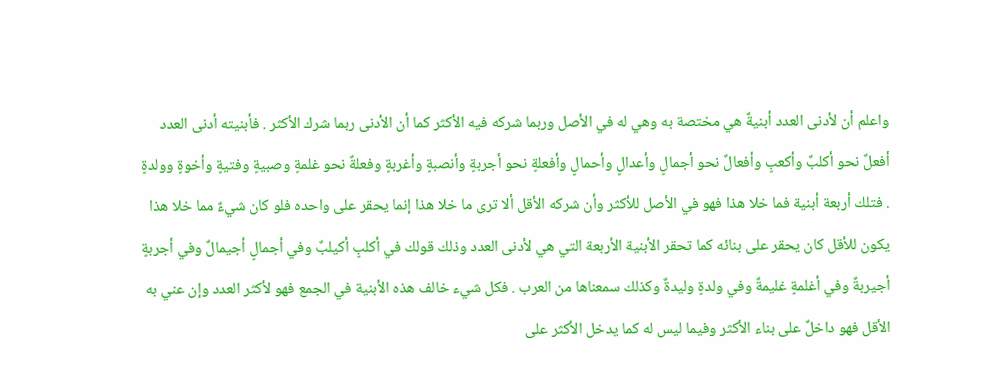واعلم أن لأدنى العدد أبنيةٌ هي مختصة به وهي له في الأصل وربما شركه فيه الأكثر كما أن الأدنى ربما شرك الأكثر . فأبنيته أدنى العدد أفعلٌ نحو أكلبٌ وأكعبٍ وأفعالٌ نحو أجمالٍ وأعدالٍ وأحمالٍ وأفعلةٍ نحو أجربةٍ وأنصبةٍ وأغربةٍ وفعلةٌ نحو غلمةٍ وصبيةٍ وفتيةٍ وأخوةٍ وولدةٍ . فتلك أربعة أبنية فما خلا هذا فهو في الأصل للأكثر وأن شركه الأقل ألا ترى ما خلا هذا إنما يحقر على واحده فلو كان شيءٌ مما خلا هذا يكون للأقل كان يحقر على بنائه كما تحقر الأبنية الأربعة التي هي لأدنى العدد وذلك قولك في أكلبٍ أكيلبٌ وفي أجمالٍ أجيمالٌ وفي أجربةٍ أجيربةٌ وفي أغلمةٍ غليمةٌ وفي ولدةٍ وليدةٌ وكذلك سمعناها من العرب . فكل شيء خالف هذه الأبنية في الجمع فهو لأكثر العدد وإن عني به الأقل فهو داخلٌ على بناء الأكثر وفيما ليس له كما يدخل الأكثر على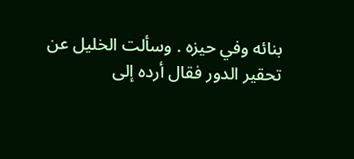بنائه وفي حيزه . وسألت الخليل عن تحقير الدور فقال أرده إلى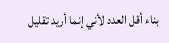بناء أقل العدد لأني إنما أريد تقليل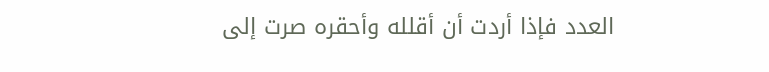العدد فإذا أردت أن أقلله وأحقره صرت إلى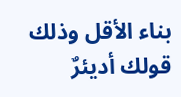بناء الأقل وذلك قولك أديئرٌ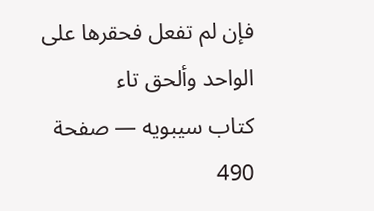فإن لم تفعل فحقرها على الواحد وألحق تاء
كتاب سيبويه — صفحة 490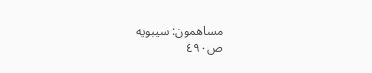مساهمون: سيبويه
ص٤٩٠